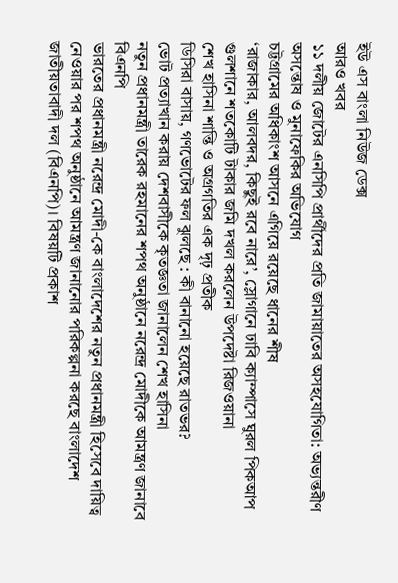ইউ এস বাংলা নিউজ ডেক্স
আরও খবর
১১ দলীয় জোটের এনসিপি প্রার্থীদের প্রতি জামায়াতের অসহযোগিতা: অভ্যন্তরীণ অসন্তোষ ও মুনাফেকির অভিযোগ
চট্টগ্রামের অধিকাংশ আসনে এগিয়ে রয়েছে ধানের শীষ
‘রাজাকার, আলবদর, কিছুই রবে নারে’, স্লোগানে ঢাবি ক্যাম্পাসে ঘুরল পিকআপ
গুলশানে শতকোটি টাকার জমি দখল করলেন উপদেষ্টা রিজওয়ানা
শেখ হাসিনা শান্তি ও অগ্রগতির এক দৃঢ় প্রতীক
ডিসিরা বাসায়, গণভোটের ফল ঝুলছে : কী বানানো হয়েছে রাতভর?
ভোট প্রত্যাখান করায় দেশবাসীকে কৃতজ্ঞতা জানালেন শেখ হাসিনা
নতুন প্রধানমন্ত্রী তারেক রহমানের শপথ অনুষ্ঠানে নরেন্দ্র মোদীকে আমন্ত্রণ জানাবে বিএনপি
ভারতের প্রধানমন্ত্রী নরেন্দ্র মোদী-কে বাংলাদেশের নতুন প্রধানমন্ত্রী হিসেবে দায়িত্ব নেওয়ার পর শপথ অনুষ্ঠানে আমন্ত্রণ জানানোর পরিকল্পনা করছে বাংলাদেশ জাতীয়তাবাদী দল (বিএনপি)। বিষয়টি প্রকাশ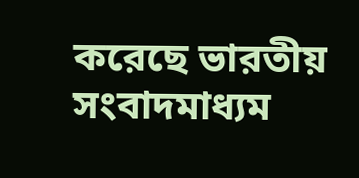করেছে ভারতীয় সংবাদমাধ্যম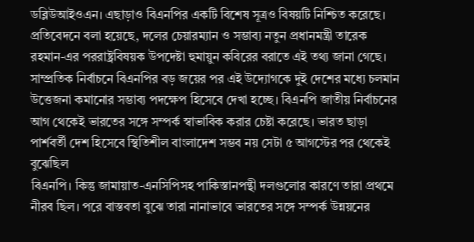ডব্লিউআইওএন। এছাড়াও বিএনপির একটি বিশেষ সূত্রও বিষয়টি নিশ্চিত করেছে।
প্রতিবেদনে বলা হয়েছে, দলের চেয়ারম্যান ও সম্ভাব্য নতুন প্রধানমন্ত্রী তারেক রহমান-এর পররাষ্ট্রবিষয়ক উপদেষ্টা হুমায়ুন কবিরের বরাতে এই তথ্য জানা গেছে। সাম্প্রতিক নির্বাচনে বিএনপির বড় জয়ের পর এই উদ্যোগকে দুই দেশের মধ্যে চলমান উত্তেজনা কমানোর সম্ভাব্য পদক্ষেপ হিসেবে দেখা হচ্ছে। বিএনপি জাতীয় নির্বাচনের আগ থেকেই ভারতের সঙ্গে সম্পর্ক স্বাভাবিক করার চেষ্টা করেছে। ভারত ছাড়া পার্শবর্তী দেশ হিসেবে স্থিতিশীল বাংলাদেশ সম্ভব নয় সেটা ৫ আগস্টের পর থেকেই বুঝেছিল
বিএনপি। কিন্তু জামায়াত-এনসিপিসহ পাকিস্তানপন্থী দলগুলোর কারণে তারা প্রথমে নীরব ছিল। পরে বাস্তবতা বুঝে তারা নানাভাবে ভারতের সঙ্গে সম্পর্ক উন্নয়নের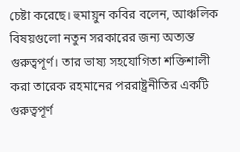চেষ্টা করেছে। হুমায়ুন কবির বলেন, আঞ্চলিক বিষয়গুলো নতুন সরকারের জন্য অত্যন্ত গুরুত্বপূর্ণ। তার ভাষ্য সহযোগিতা শক্তিশালী করা তারেক রহমানের পররাষ্ট্রনীতির একটি গুরুত্বপূর্ণ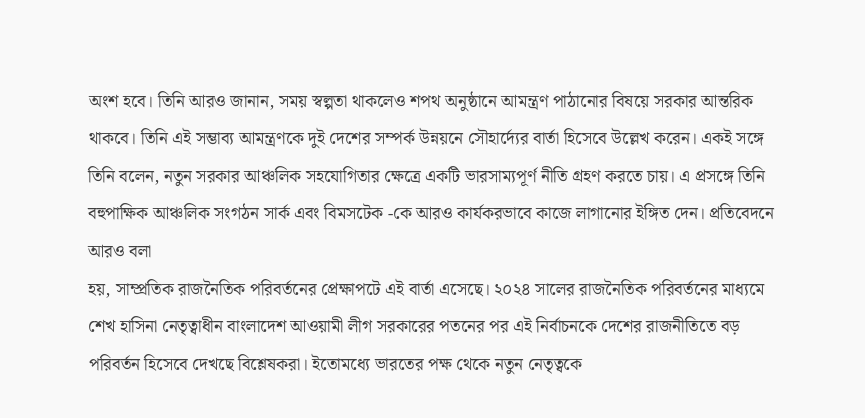অংশ হবে। তিনি আরও জানান, সময় স্বল্পতা থাকলেও শপথ অনুষ্ঠানে আমন্ত্রণ পাঠানোর বিষয়ে সরকার আন্তরিক থাকবে। তিনি এই সম্ভাব্য আমন্ত্রণকে দুই দেশের সম্পর্ক উন্নয়নে সৌহার্দ্যের বার্তা হিসেবে উল্লেখ করেন। একই সঙ্গে তিনি বলেন, নতুন সরকার আঞ্চলিক সহযোগিতার ক্ষেত্রে একটি ভারসাম্যপূর্ণ নীতি গ্রহণ করতে চায়। এ প্রসঙ্গে তিনি বহুপাক্ষিক আঞ্চলিক সংগঠন সার্ক এবং বিমসটেক -কে আরও কার্যকরভাবে কাজে লাগানোর ইঙ্গিত দেন। প্রতিবেদনে আরও বলা
হয়, সাম্প্রতিক রাজনৈতিক পরিবর্তনের প্রেক্ষাপটে এই বার্তা এসেছে। ২০২৪ সালের রাজনৈতিক পরিবর্তনের মাধ্যমে শেখ হাসিনা নেতৃত্বাধীন বাংলাদেশ আওয়ামী লীগ সরকারের পতনের পর এই নির্বাচনকে দেশের রাজনীতিতে বড় পরিবর্তন হিসেবে দেখছে বিশ্লেষকরা। ইতোমধ্যে ভারতের পক্ষ থেকে নতুন নেতৃত্বকে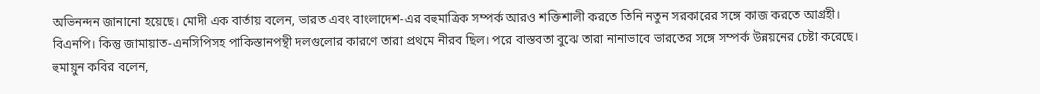অভিনন্দন জানানো হয়েছে। মোদী এক বার্তায় বলেন, ভারত এবং বাংলাদেশ-এর বহুমাত্রিক সম্পর্ক আরও শক্তিশালী করতে তিনি নতুন সরকারের সঙ্গে কাজ করতে আগ্রহী।
বিএনপি। কিন্তু জামায়াত-এনসিপিসহ পাকিস্তানপন্থী দলগুলোর কারণে তারা প্রথমে নীরব ছিল। পরে বাস্তবতা বুঝে তারা নানাভাবে ভারতের সঙ্গে সম্পর্ক উন্নয়নের চেষ্টা করেছে। হুমায়ুন কবির বলেন,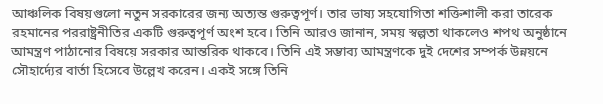আঞ্চলিক বিষয়গুলো নতুন সরকারের জন্য অত্যন্ত গুরুত্বপূর্ণ। তার ভাষ্য সহযোগিতা শক্তিশালী করা তারেক রহমানের পররাষ্ট্রনীতির একটি গুরুত্বপূর্ণ অংশ হবে। তিনি আরও জানান, সময় স্বল্পতা থাকলেও শপথ অনুষ্ঠানে আমন্ত্রণ পাঠানোর বিষয়ে সরকার আন্তরিক থাকবে। তিনি এই সম্ভাব্য আমন্ত্রণকে দুই দেশের সম্পর্ক উন্নয়নে সৌহার্দ্যের বার্তা হিসেবে উল্লেখ করেন। একই সঙ্গে তিনি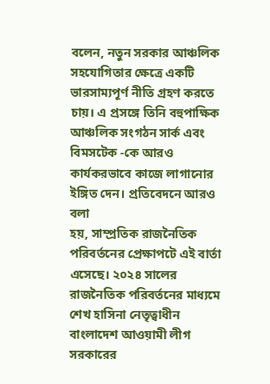বলেন, নতুন সরকার আঞ্চলিক সহযোগিতার ক্ষেত্রে একটি ভারসাম্যপূর্ণ নীতি গ্রহণ করতে চায়। এ প্রসঙ্গে তিনি বহুপাক্ষিক আঞ্চলিক সংগঠন সার্ক এবং বিমসটেক -কে আরও কার্যকরভাবে কাজে লাগানোর ইঙ্গিত দেন। প্রতিবেদনে আরও বলা
হয়, সাম্প্রতিক রাজনৈতিক পরিবর্তনের প্রেক্ষাপটে এই বার্তা এসেছে। ২০২৪ সালের রাজনৈতিক পরিবর্তনের মাধ্যমে শেখ হাসিনা নেতৃত্বাধীন বাংলাদেশ আওয়ামী লীগ সরকারের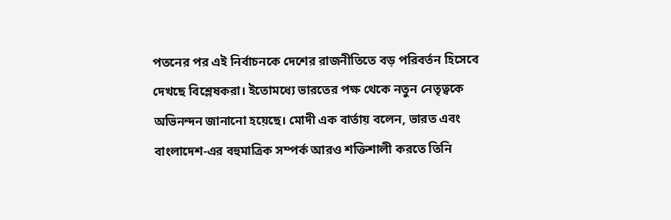পতনের পর এই নির্বাচনকে দেশের রাজনীতিতে বড় পরিবর্তন হিসেবে দেখছে বিশ্লেষকরা। ইতোমধ্যে ভারতের পক্ষ থেকে নতুন নেতৃত্বকে অভিনন্দন জানানো হয়েছে। মোদী এক বার্তায় বলেন, ভারত এবং বাংলাদেশ-এর বহুমাত্রিক সম্পর্ক আরও শক্তিশালী করতে তিনি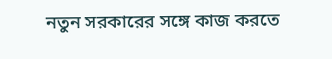নতুন সরকারের সঙ্গে কাজ করতে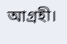আগ্রহী।